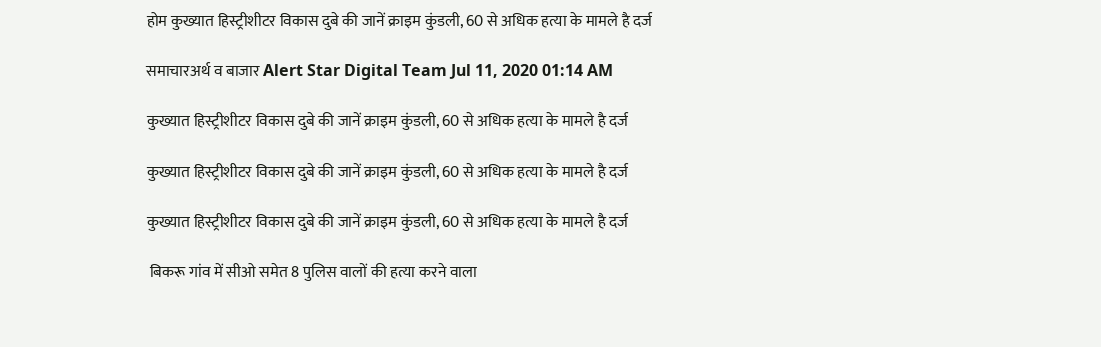होम कुख्यात हिस्ट्रीशीटर विकास दुबे की जानें क्राइम कुंडली, 60 से अधिक हत्या के मामले है दर्ज

समाचारअर्थ व बाजार Alert Star Digital Team Jul 11, 2020 01:14 AM

कुख्यात हिस्ट्रीशीटर विकास दुबे की जानें क्राइम कुंडली, 60 से अधिक हत्या के मामले है दर्ज

कुख्यात हिस्ट्रीशीटर विकास दुबे की जानें क्राइम कुंडली, 60 से अधिक हत्या के मामले है दर्ज

कुख्यात हिस्ट्रीशीटर विकास दुबे की जानें क्राइम कुंडली, 60 से अधिक हत्या के मामले है दर्ज

 बिकरू गांव में सीओ समेत 8 पुलिस वालों की हत्या करने वाला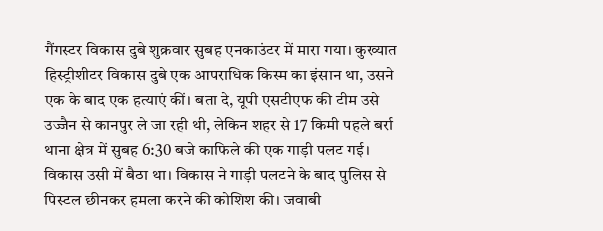गैंगस्टर विकास दुबे शुक्रवार सुबह एनकाउंटर में मारा गया। कुख्यात हिस्ट्रीशीटर विकास दुबे एक आपराधिक किस्म का इंसान था, उसने एक के बाद एक हत्याएं कीं। बता दे, यूपी एसटीएफ की टीम उसे उज्जैन से कानपुर ले जा रही थी, लेकिन शहर से 17 किमी पहले बर्रा थाना क्षेत्र में सुबह 6:30 बजे काफिले की एक गाड़ी पलट गई। विकास उसी में बैठा था। विकास ने गाड़ी पलटने के बाद पुलिस से पिस्टल छीनकर हमला करने की कोशिश की। जवाबी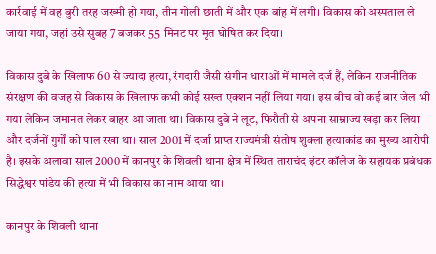कार्रवाई में वह बुरी तरह जख्मी हो गया, तीन गोली छाती में और एक बांह में लगी। विकास को अस्पताल ले जाया गया, जहां उसे सुबह 7 बजकर 55 मिनट पर मृत घोषित कर दिया।

विकास दुबे के खिलाफ 60 से ज्यादा हत्या, रंगदारी जैसी संगीन धाराओं में मामले दर्ज हैं, लेकिन राजनीतिक संरक्षण की वजह से विकास के खिलाफ कभी कोई सख्त एक्शन नहीं लिया गया। इस बीच वो कई बार जेल भी गया लेकिन जमानत लेकर बाहर आ जाता था। विकास दुबे ने लूट, फिरौती से अपना साम्राज्य खड़ा कर लिया और दर्जनों गुर्गों को पाल रखा था। साल 2001 में दर्जा प्राप्त राज्यमंत्री संतोष शुक्ला हत्याकांड का मुख्य आरोपी है। इसके अलावा साल 2000 में कानपुर के शिवली थाना क्षेत्र में स्थित ताराचंद इंटर कॉलेज के सहायक प्रबंधक सिद्धेश्वर पांडेय की हत्या में भी विकास का नाम आया था।

कानपुर के शिवली थाना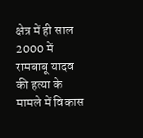क्षेत्र में ही साल 2000 में रामबाबू यादव की हत्या के मामले में विकास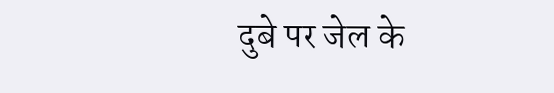दुबे पर जेल के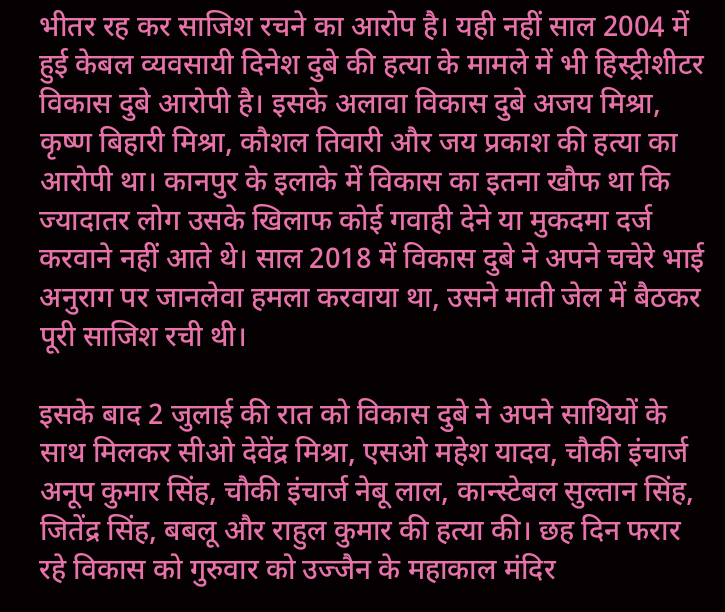भीतर रह कर साजिश रचने का आरोप है। यही नहीं साल 2004 में हुई केबल व्यवसायी दिनेश दुबे की हत्या के मामले में भी हिस्ट्रीशीटर विकास दुबे आरोपी है। इसके अलावा विकास दुबे अजय मिश्रा, कृष्ण बिहारी मिश्रा, कौशल तिवारी और जय प्रकाश की हत्या का आरोपी था। कानपुर के इलाके में विकास का इतना खौफ था कि ज्यादातर लोग उसके खिलाफ कोई गवाही देने या मुकदमा दर्ज करवाने नहीं आते थे। साल 2018 में विकास दुबे ने अपने चचेरे भाई अनुराग पर जानलेवा हमला करवाया था, उसने माती जेल में बैठकर पूरी साजिश रची थी।

इसके बाद 2 जुलाई की रात को विकास दुबे ने अपने साथियों के साथ मिलकर सीओ देवेंद्र मिश्रा, एसओ महेश यादव, चौकी इंचार्ज अनूप कुमार सिंह, चौकी इंचार्ज नेबू लाल, कान्स्टेबल सुल्तान सिंह, जितेंद्र सिंह, बबलू और राहुल कुमार की हत्या की। छह दिन फरार रहे विकास को गुरुवार को उज्जैन के महाकाल मंदिर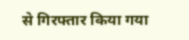से गिरफ्तार किया गया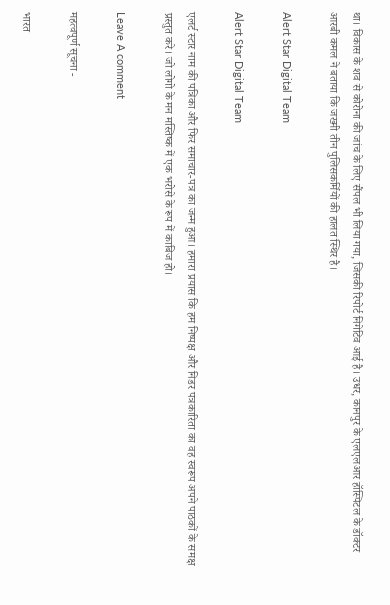था। विकास के शव से कोरोना की जांच के लिए सैंपल भी लिया गया, जिसकी रिपोर्ट निगेटिव आई है। उधर, कानपुर के एलएलआर हॉस्पिटल के डॉक्टर आरबी कमल ने बताया कि जख्मी तीन पुलिसकर्मियों की हालत स्थिर है।

Alert Star Digital Team

Alert Star Digital Team

एलर्ट स्टार नाम की पत्रिका और फिर समाचार-पत्र का जन्म हुआ। हमारा प्रयास कि हम निष्पक्ष और निडर पत्रकारिता का वह स्वरूप अपने पाठकों के समक्ष प्रस्तुत करे। जो लोगो के मन मस्तिष्क में एक भरोसे के रूप में काबिज हो।

Leave A comment

महत्वपूर्ण सूचना -

भारत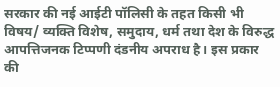सरकार की नई आईटी पॉलिसी के तहत किसी भी विषय/ व्यक्ति विशेष, समुदाय, धर्म तथा देश के विरुद्ध आपत्तिजनक टिप्पणी दंडनीय अपराध है। इस प्रकार की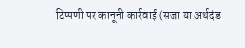टिप्पणी पर कानूनी कार्रवाई (सजा या अर्थदंड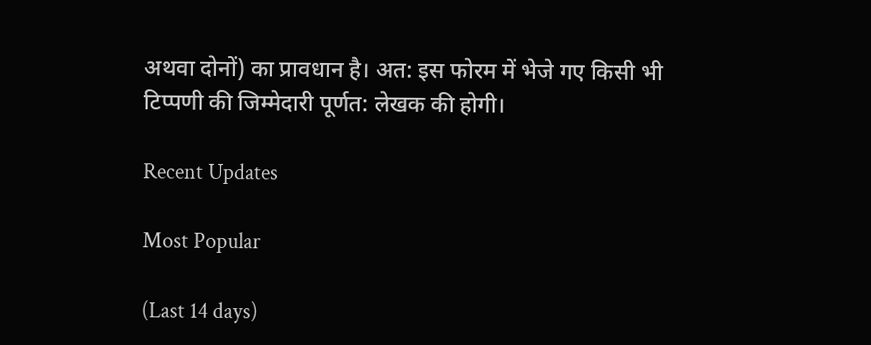अथवा दोनों) का प्रावधान है। अत: इस फोरम में भेजे गए किसी भी टिप्पणी की जिम्मेदारी पूर्णत: लेखक की होगी।

Recent Updates

Most Popular

(Last 14 days)